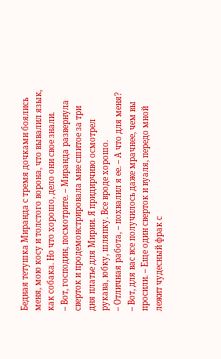Бедная тетушка Миранда с тремя дочками боялись меня, мою косу и толстого ворона, что вывалил язык, как собака. Но что хорошо, дело они свое знали.
– Вот, господин, посмотрите. – Миранда развернула сверток и продемонстрировала мне сшитое за три дня платье для Мирии. Я придирчиво осмотрел рукава, юбку, шляпку. Все вроде хорошо.
– Отличная работа, – похвалил я ее. – А что для меня?
– Вот, для вас все получилось даже мрачнее, чем вы просили. – Еще один сверток и вуаля, передо мной лежит чудесный фрак с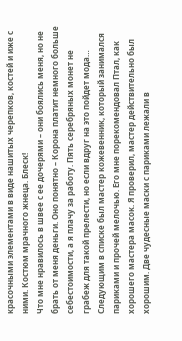красочными элементами в виде нашитых черепков, костей и иже с ними. Костюм мрачного жнеца. Блеск!
Что мне нравилось в швее с ее дочерями – они боялись меня, но не брать от меня деньги. Оно понятно – Корона платит немного больше себестоимости, а я плачу за работу. Пять серебряных монет не грабеж для такой прелести, но если вдруг на это пойдет мода…
Следующим в списке был мастер кожевенник, который занимался париками и прочей мелочью. Его мне порекомендовал Птал, как хорошего мастера масок. Я проверил, мастер действительно был хорошим. Две чудесные маски с париками лежали в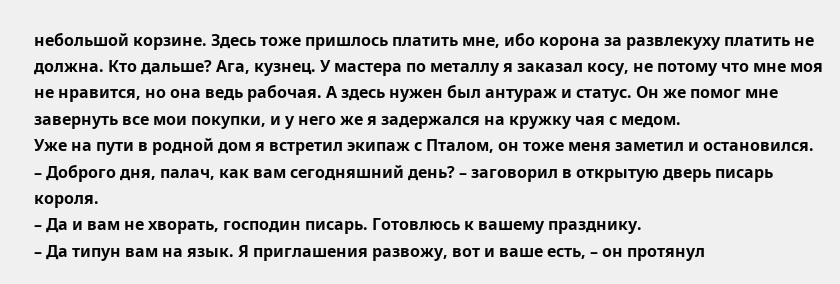небольшой корзине. Здесь тоже пришлось платить мне, ибо корона за развлекуху платить не должна. Кто дальше? Ага, кузнец. У мастера по металлу я заказал косу, не потому что мне моя не нравится, но она ведь рабочая. А здесь нужен был антураж и статус. Он же помог мне завернуть все мои покупки, и у него же я задержался на кружку чая с медом.
Уже на пути в родной дом я встретил экипаж с Пталом, он тоже меня заметил и остановился.
– Доброго дня, палач, как вам сегодняшний день? – заговорил в открытую дверь писарь короля.
– Да и вам не хворать, господин писарь. Готовлюсь к вашему празднику.
– Да типун вам на язык. Я приглашения развожу, вот и ваше есть, – он протянул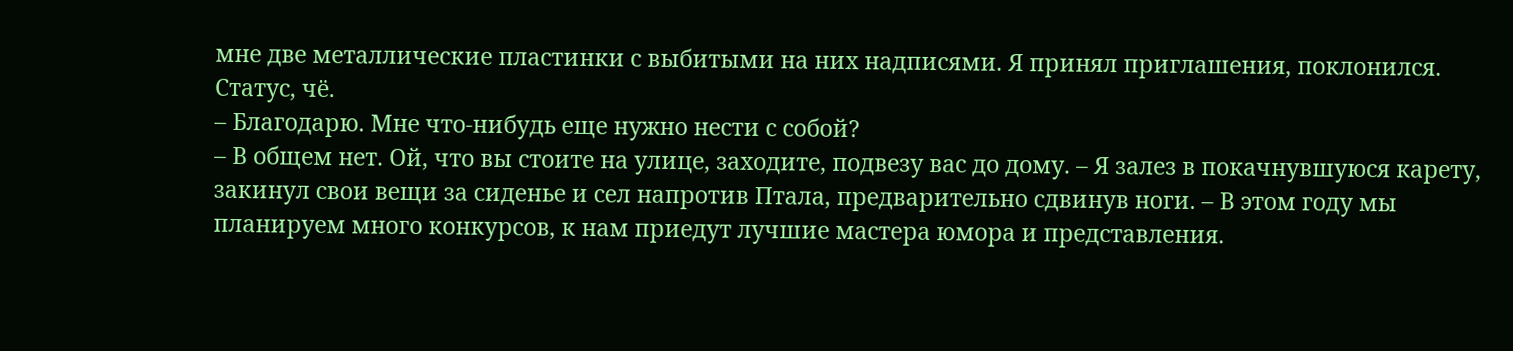мне две металлические пластинки с выбитыми на них надписями. Я принял приглашения, поклонился. Статус, чё.
– Благодарю. Мне что-нибудь еще нужно нести с собой?
– В общем нет. Ой, что вы стоите на улице, заходите, подвезу вас до дому. – Я залез в покачнувшуюся карету, закинул свои вещи за сиденье и сел напротив Птала, предварительно сдвинув ноги. – В этом году мы планируем много конкурсов, к нам приедут лучшие мастера юмора и представления.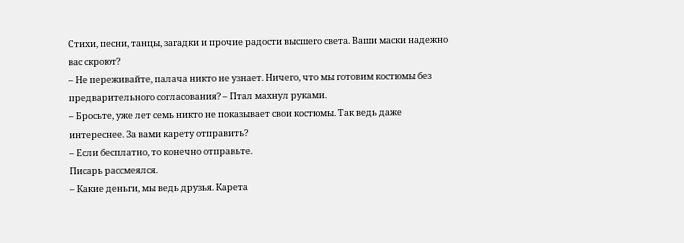Стихи, песни, танцы, загадки и прочие радости высшего света. Ваши маски надежно вас скроют?
– Не переживайте, палача никто не узнает. Ничего, что мы готовим костюмы без предварительного согласования? – Птал махнул руками.
– Бросьте, уже лет семь никто не показывает свои костюмы. Так ведь даже интереснее. За вами карету отправить?
– Если бесплатно, то конечно отправьте.
Писарь рассмеялся.
– Какие деньги, мы ведь друзья. Карета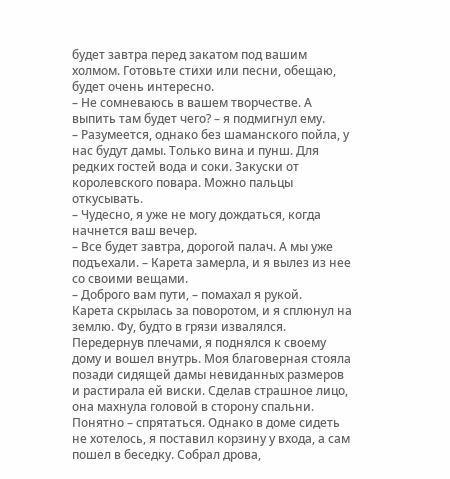будет завтра перед закатом под вашим холмом. Готовьте стихи или песни, обещаю, будет очень интересно.
– Не сомневаюсь в вашем творчестве. А выпить там будет чего? – я подмигнул ему.
– Разумеется, однако без шаманского пойла, у нас будут дамы. Только вина и пунш. Для редких гостей вода и соки. Закуски от королевского повара. Можно пальцы откусывать.
– Чудесно, я уже не могу дождаться, когда начнется ваш вечер.
– Все будет завтра, дорогой палач. А мы уже подъехали. – Карета замерла, и я вылез из нее со своими вещами.
– Доброго вам пути, – помахал я рукой.
Карета скрылась за поворотом, и я сплюнул на землю. Фу, будто в грязи извалялся. Передернув плечами, я поднялся к своему дому и вошел внутрь. Моя благоверная стояла позади сидящей дамы невиданных размеров и растирала ей виски. Сделав страшное лицо, она махнула головой в сторону спальни. Понятно – спрятаться. Однако в доме сидеть не хотелось, я поставил корзину у входа, а сам пошел в беседку. Собрал дрова,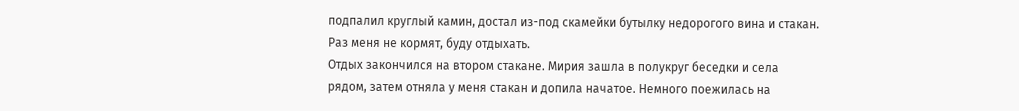подпалил круглый камин, достал из-под скамейки бутылку недорогого вина и стакан. Раз меня не кормят, буду отдыхать.
Отдых закончился на втором стакане. Мирия зашла в полукруг беседки и села рядом, затем отняла у меня стакан и допила начатое. Немного поежилась на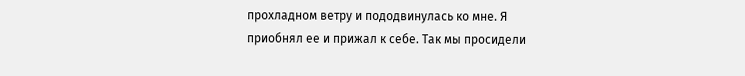прохладном ветру и пододвинулась ко мне. Я приобнял ее и прижал к себе. Так мы просидели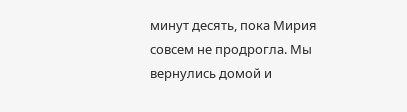минут десять, пока Мирия совсем не продрогла. Мы вернулись домой и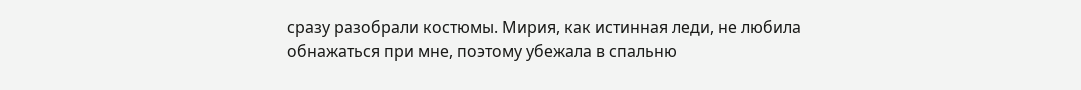сразу разобрали костюмы. Мирия, как истинная леди, не любила обнажаться при мне, поэтому убежала в спальню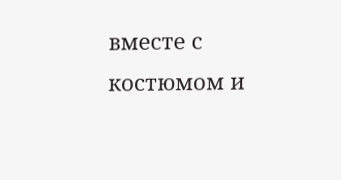вместе с костюмом и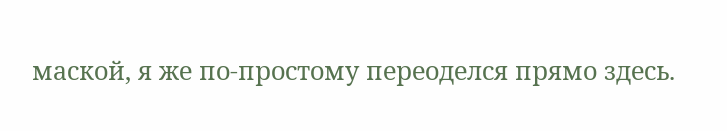маской, я же по-простому переоделся прямо здесь.